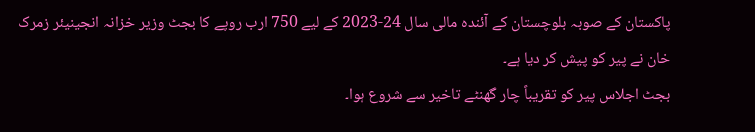پاکستان کے صوبہ بلوچستان کے آئندہ مالی سال 24-2023 کے لیے 750 ارب روپے کا بجٹ وزیر خزانہ انجینیئر زمرک خان نے پیر کو پیش کر دیا ہے۔
بجٹ اجلاس پیر کو تقریباً چار گھنٹے تاخیر سے شروع ہوا۔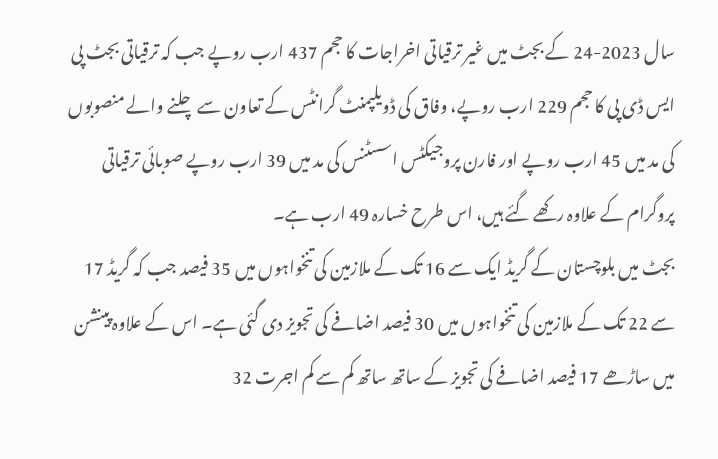سال 2023-24 کے بجٹ میں غیر ترقیاتی اخراجات کا حجم 437 ارب روپے جب کہ ترقیاتی بجٹ پی ایس ڈی پی کا حجم 229 ارب روپے، وفاق کی ڈویلپمنٹ گرانٹس کے تعاون سے چلنے والے منصوبوں کی مد میں 45 ارب روپے اور فارن پروجیکٹس اسسٹنس کی مد میں 39 ارب روپے صوبائی ترقیاتی پروگرام کے علاوہ رکھے گئے ہیں، اس طرح خسارہ 49 ارب ہے۔
بجٹ میں بلوچستان کے گریڈ ایک سے 16 تک کے ملازمین کی تنخواہوں میں 35 فیصد جب کہ گریڈ 17 سے 22 تک کے ملازمین کی تنخواہوں میں 30 فیصد اضافے کی تجویز دی گئی ہے۔ اس کے علاوہ پینشن میں ساڑھے 17 فیصد اضافے کی تجویز کے ساتھ ساتھ کم سے کم اجرت 32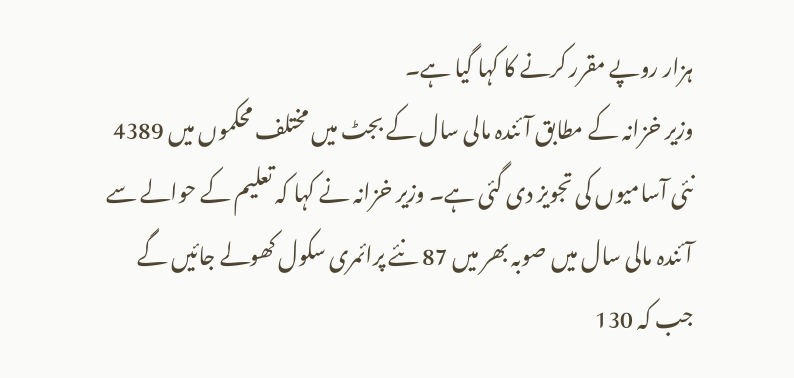ہزار روپے مقرر کرنے کا کہا گیا ہے۔
وزیر خزانہ کے مطابق آئندہ مالی سال کے بجٹ میں مختلف محکموں میں 4389 نئی آسامیوں کی تجویز دی گئی ہے۔ وزیر خزانہ نے کہا کہ تعلیم کے حوالے سے آئندہ مالی سال میں صوبہ بھر میں 87 نئے پرائمری سکول کھولے جائیں گے جب کہ 130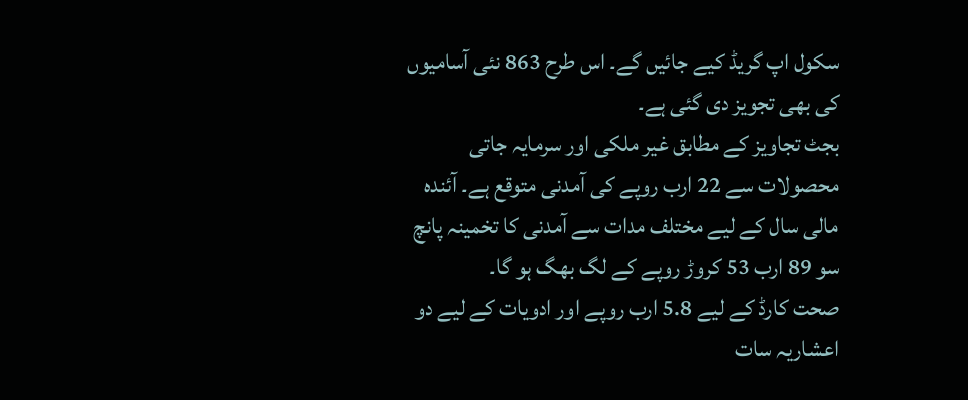سکول اپ گریڈ کیے جائیں گے۔ اس طرح 863 نئی آسامیوں کی بھی تجویز دی گئی ہے۔
بجٹ تجاویز کے مطابق غیر ملکی اور سرمایہ جاتی محصولات سے 22 ارب روپے کی آمدنی متوقع ہے۔ آئندہ مالی سال کے لیے مختلف مدات سے آمدنی کا تخمینہ پانچ سو 89 ارب 53 کروڑ روپے کے لگ بھگ ہو گا۔
صحت کارڈ کے لیے 5.8 ارب روپے اور ادویات کے لیے دو اعشاریہ سات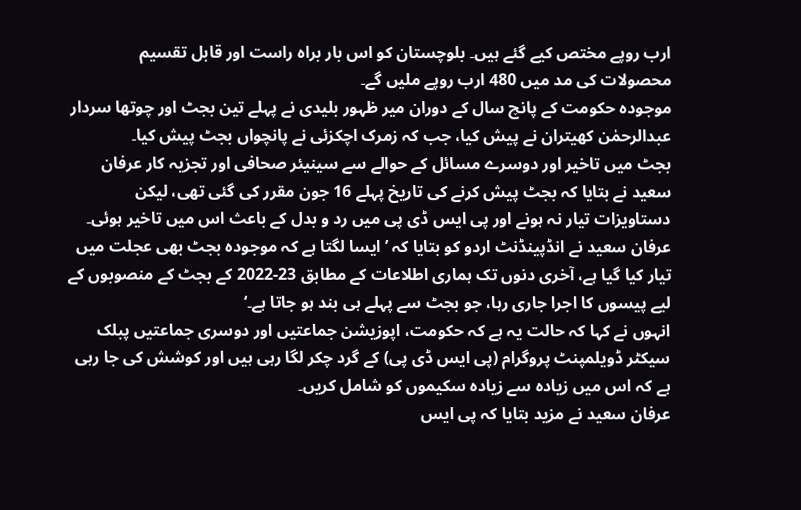ارب روپے مختص کیے گئے ہیں۔ بلوچستان کو اس بار براہ راست اور قابل تقسیم محصولات کی مد میں 480 ارب روپے ملیں گے۔
موجودہ حکومت کے پانچ سال کے دوران میر ظہور بلیدی نے پہلے تین بجٹ اور چوتھا سردار عبدالرحمٰن کھیتران نے پیش کیا، جب کہ زمرک اچکزئی نے پانچواں بجٹ پیش کیا۔
بجٹ میں تاخیر اور دوسرے مسائل کے حوالے سے سینیئر صحافی اور تجزیہ کار عرفان سعید نے بتایا کہ بجٹ پیش کرنے کی تاریخ پہلے 16 جون مقرر کی گئی تھی، لیکن دستاویزات تیار نہ ہونے اور پی ایس ڈی پی میں رد و بدل کے باعث اس میں تاخیر ہوئی۔
عرفان سعید نے انڈپینڈنٹ اردو کو بتایا کہ ’ایسا لگتا ہے کہ موجودہ بجٹ بھی عجلت میں تیار کیا گیا ہے، آخری دنوں تک ہماری اطلاعات کے مطابق 23-2022 کے بجٹ کے منصوبوں کے لیے پیسوں کا اجرا جاری رہا، جو بجٹ سے پہلے ہی بند ہو جاتا ہے۔‘
انہوں نے کہا کہ حالت یہ ہے کہ حکومت، اپوزیشن جماعتیں اور دوسری جماعتیں پبلک سیکٹر ڈویلمپنٹ پروگرام (پی ایس ڈی پی) کے گرد چکر لگا رہی ہیں اور کوشش کی جا رہی ہے کہ اس میں زیادہ سے زیادہ سکیموں کو شامل کریں۔
عرفان سعید نے مزید بتایا کہ پی ایس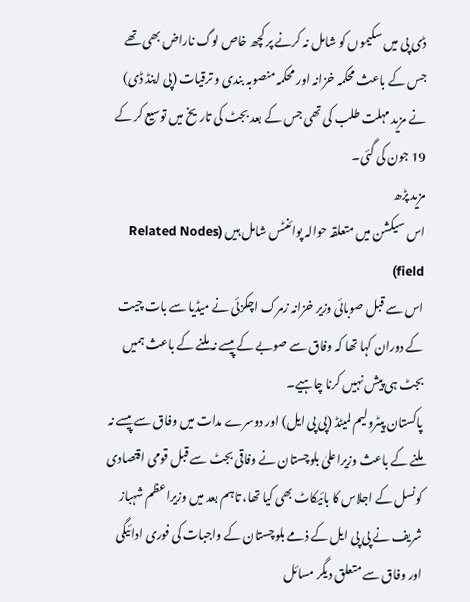ڈی پی میں سکیموں کو شامل نہ کرنے پر کچھ خاص لوگ ناراض بھی تھے جس کے باعث محکمہ خزانہ اور محکمہ منصوبہ بندی و ترقیات (پی اینڈ ڈی) نے مزید مہلت طلب کی تھی جس کے بعد بجٹ کی تاریخ میں توسیع کر کے 19 جون کی گئی۔
مزید پڑھ
اس سیکشن میں متعلقہ حوالہ پوائنٹس شامل ہیں (Related Nodes field)
اس سے قبل صوبائی وزیر خزانہ زمرک اچکزئی نے میڈیا سے بات چیت کے دوران کہا تھا کہ وفاق سے صوبے کے پیسے نہ ملنے کے باعث ہمیں بجٹ ہی پیش نہیں کرنا چاہیے۔
پاکستان پیٹرولیم لمیٹڈ (پی پی ایل) اور دوسرے مدات میں وفاق سے پیسے نہ ملنے کے باعث وزیراعلیٰ بلوچستان نے وفاقی بجٹ سے قبل قومی اقتصادی کونسل کے اجلاس کا بائیکاٹ بھی کیا تھا، تاہم بعد میں وزیراعظم شہباز شریف نے پی پی ایل کے ذمے بلوچستان کے واجبات کی فوری ادائیگی اور وفاق سے متعلق دیگر مسائل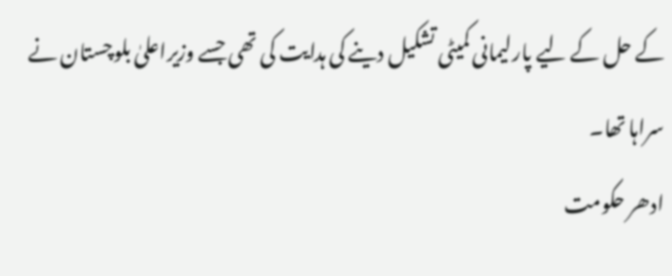کے حل کے لیے پارلیمانی کمیٹی تشکیل دینے کی ہدایت کی تھی جسے وزیراعلیٰ بلوچستان نے سراہا تھا۔
ادھر حکومت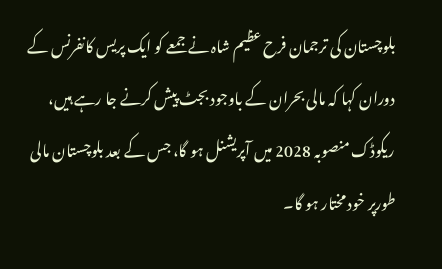بلوچستان کی ترجمان فرح عظیم شاہ نے جمعے کو ایک پریس کانفرنس کے دوران کہا کہ مالی بحران کے باوجود بجٹ پیش کرنے جا رہے ہیں، ریکوڈک منصوبہ 2028 میں آپریشنل ہو گا، جس کے بعد بلوچستان مالی طورپر خود مختار ہو گا۔